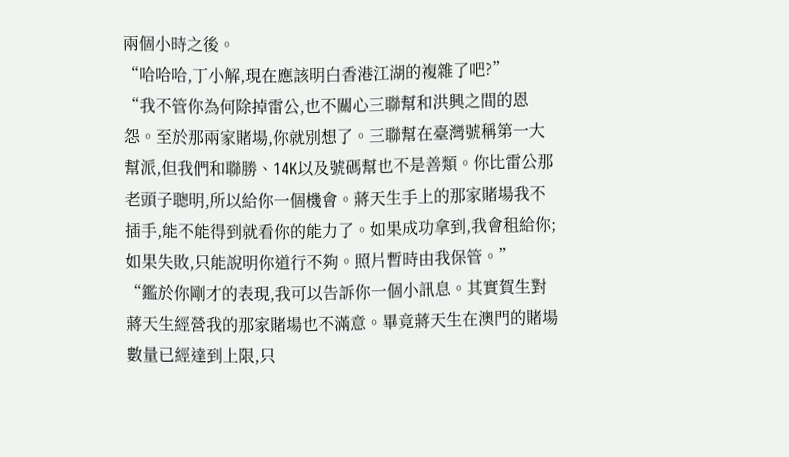兩個小時之後。
“哈哈哈,丁小解,現在應該明白香港江湖的複雜了吧?”
“我不管你為何除掉雷公,也不關心三聯幫和洪興之間的恩怨。至於那兩家賭場,你就別想了。三聯幫在臺灣號稱第一大幫派,但我們和聯勝、14K以及號碼幫也不是善類。你比雷公那老頭子聰明,所以給你一個機會。蔣天生手上的那家賭場我不插手,能不能得到就看你的能力了。如果成功拿到,我會租給你;如果失敗,只能說明你道行不夠。照片暫時由我保管。”
“鑑於你剛才的表現,我可以告訴你一個小訊息。其實賀生對蔣天生經營我的那家賭場也不滿意。畢竟蔣天生在澳門的賭場數量已經達到上限,只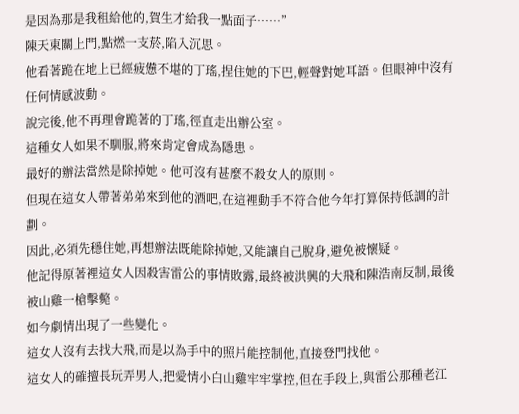是因為那是我租給他的,賀生才給我一點面子……”
陳天東關上門,點燃一支菸,陷入沉思。
他看著跪在地上已經疲憊不堪的丁瑤,捏住她的下巴,輕聲對她耳語。但眼神中沒有任何情感波動。
說完後,他不再理會跪著的丁瑤,徑直走出辦公室。
這種女人如果不馴服,將來肯定會成為隱患。
最好的辦法當然是除掉她。他可沒有甚麼不殺女人的原則。
但現在這女人帶著弟弟來到他的酒吧,在這裡動手不符合他今年打算保持低調的計劃。
因此,必須先穩住她,再想辦法既能除掉她,又能讓自己脫身,避免被懷疑。
他記得原著裡這女人因殺害雷公的事情敗露,最終被洪興的大飛和陳浩南反制,最後被山雞一槍擊斃。
如今劇情出現了一些變化。
這女人沒有去找大飛,而是以為手中的照片能控制他,直接登門找他。
這女人的確擅長玩弄男人,把愛情小白山雞牢牢掌控,但在手段上,與雷公那種老江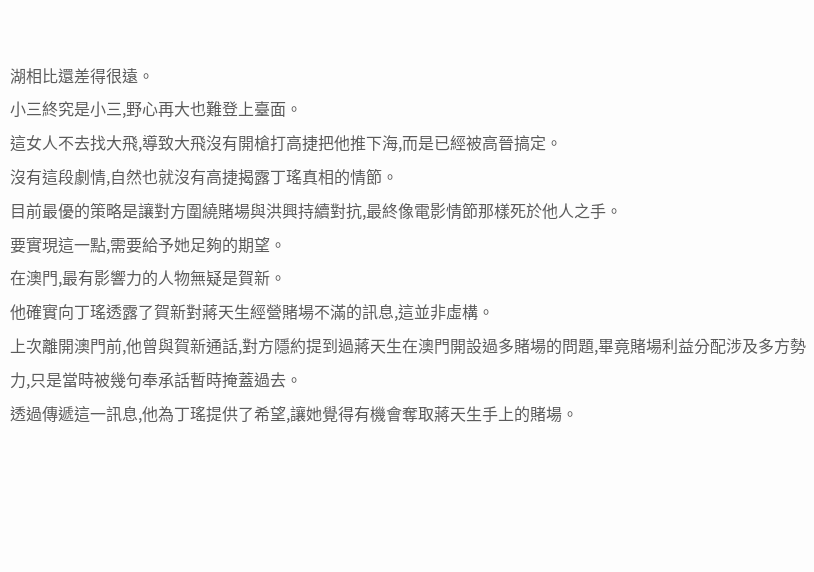湖相比還差得很遠。
小三終究是小三,野心再大也難登上臺面。
這女人不去找大飛,導致大飛沒有開槍打高捷把他推下海,而是已經被高晉搞定。
沒有這段劇情,自然也就沒有高捷揭露丁瑤真相的情節。
目前最優的策略是讓對方圍繞賭場與洪興持續對抗,最終像電影情節那樣死於他人之手。
要實現這一點,需要給予她足夠的期望。
在澳門,最有影響力的人物無疑是賀新。
他確實向丁瑤透露了賀新對蔣天生經營賭場不滿的訊息,這並非虛構。
上次離開澳門前,他曾與賀新通話,對方隱約提到過蔣天生在澳門開設過多賭場的問題,畢竟賭場利益分配涉及多方勢力,只是當時被幾句奉承話暫時掩蓋過去。
透過傳遞這一訊息,他為丁瑤提供了希望,讓她覺得有機會奪取蔣天生手上的賭場。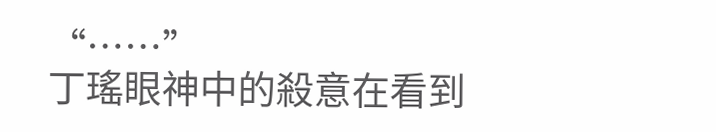“……”
丁瑤眼神中的殺意在看到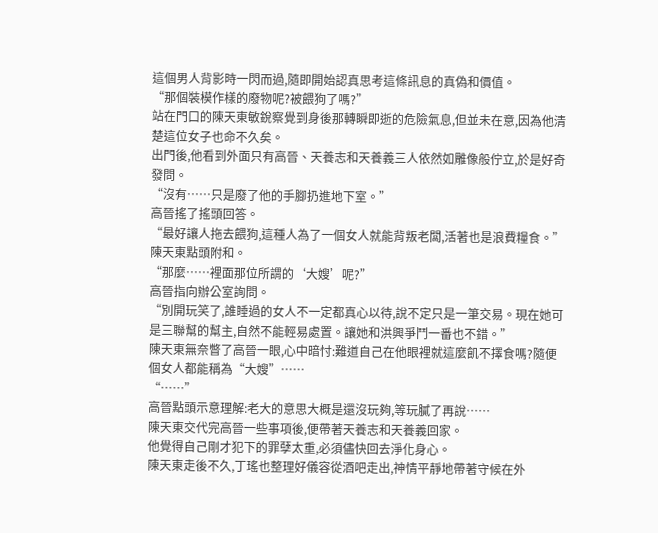這個男人背影時一閃而過,隨即開始認真思考這條訊息的真偽和價值。
“那個裝模作樣的廢物呢?被餵狗了嗎?”
站在門口的陳天東敏銳察覺到身後那轉瞬即逝的危險氣息,但並未在意,因為他清楚這位女子也命不久矣。
出門後,他看到外面只有高晉、天養志和天養義三人依然如雕像般佇立,於是好奇發問。
“沒有……只是廢了他的手腳扔進地下室。”
高晉搖了搖頭回答。
“最好讓人拖去餵狗,這種人為了一個女人就能背叛老闆,活著也是浪費糧食。”
陳天東點頭附和。
“那麼……裡面那位所謂的‘大嫂’呢?”
高晉指向辦公室詢問。
“別開玩笑了,誰睡過的女人不一定都真心以待,說不定只是一筆交易。現在她可是三聯幫的幫主,自然不能輕易處置。讓她和洪興爭鬥一番也不錯。”
陳天東無奈瞥了高晉一眼,心中暗忖:難道自己在他眼裡就這麼飢不擇食嗎?隨便個女人都能稱為“大嫂”……
“……”
高晉點頭示意理解:老大的意思大概是還沒玩夠,等玩膩了再說……
陳天東交代完高晉一些事項後,便帶著天養志和天養義回家。
他覺得自己剛才犯下的罪孽太重,必須儘快回去淨化身心。
陳天東走後不久,丁瑤也整理好儀容從酒吧走出,神情平靜地帶著守候在外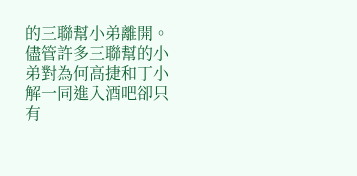的三聯幫小弟離開。
儘管許多三聯幫的小弟對為何高捷和丁小解一同進入酒吧卻只有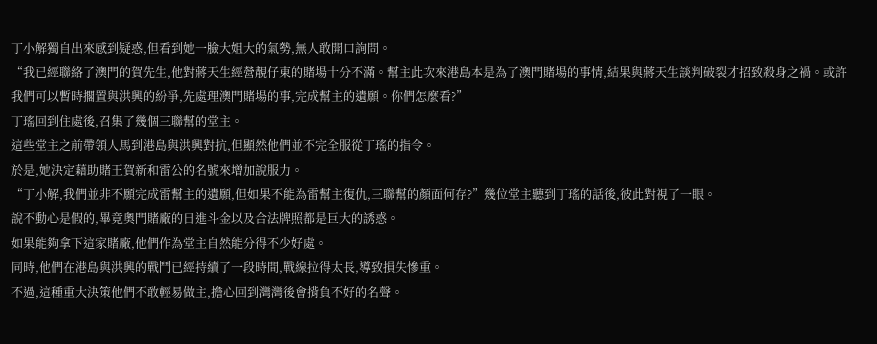丁小解獨自出來感到疑惑,但看到她一臉大姐大的氣勢,無人敢開口詢問。
“我已經聯絡了澳門的賀先生,他對蔣天生經營靚仔東的賭場十分不滿。幫主此次來港島本是為了澳門賭場的事情,結果與蔣天生談判破裂才招致殺身之禍。或許我們可以暫時擱置與洪興的紛爭,先處理澳門賭場的事,完成幫主的遺願。你們怎麼看?”
丁瑤回到住處後,召集了幾個三聯幫的堂主。
這些堂主之前帶領人馬到港島與洪興對抗,但顯然他們並不完全服從丁瑤的指令。
於是,她決定藉助賭王賀新和雷公的名號來增加說服力。
“丁小解,我們並非不願完成雷幫主的遺願,但如果不能為雷幫主復仇,三聯幫的顏面何存?”幾位堂主聽到丁瑤的話後,彼此對視了一眼。
說不動心是假的,畢竟奧門賭廠的日進斗金以及合法牌照都是巨大的誘惑。
如果能夠拿下這家賭廠,他們作為堂主自然能分得不少好處。
同時,他們在港島與洪興的戰鬥已經持續了一段時間,戰線拉得太長,導致損失慘重。
不過,這種重大決策他們不敢輕易做主,擔心回到灣灣後會揹負不好的名聲。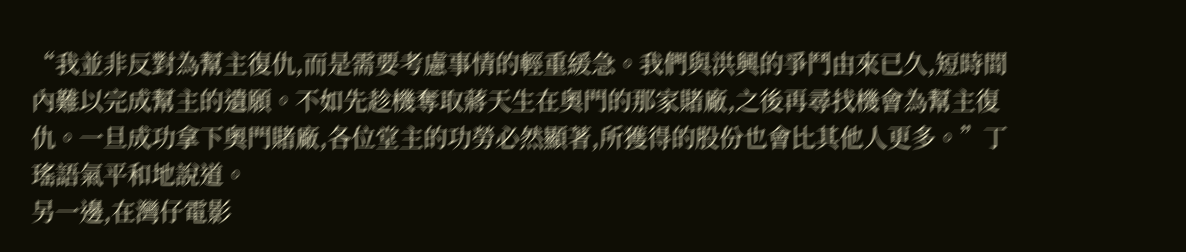“我並非反對為幫主復仇,而是需要考慮事情的輕重緩急。我們與洪興的爭鬥由來已久,短時間內難以完成幫主的遺願。不如先趁機奪取蔣天生在奧門的那家賭廠,之後再尋找機會為幫主復仇。一旦成功拿下奧門賭廠,各位堂主的功勞必然顯著,所獲得的股份也會比其他人更多。”丁瑤語氣平和地說道。
另一邊,在灣仔電影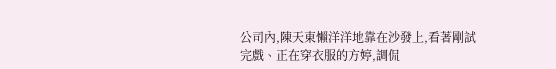公司內,陳天東懶洋洋地靠在沙發上,看著剛試完戲、正在穿衣服的方婷,調侃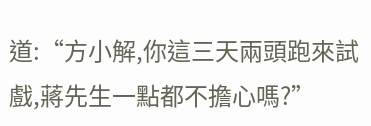道:“方小解,你這三天兩頭跑來試戲,蔣先生一點都不擔心嗎?”